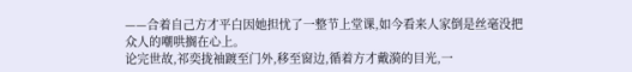——合着自己方才平白因她担忧了一整节上堂课,如今看来人家倒是丝毫没把众人的嘲哄搁在心上。
论完世故,祁奕拢袖踱至门外,移至窗边,循着方才戴漪的目光,一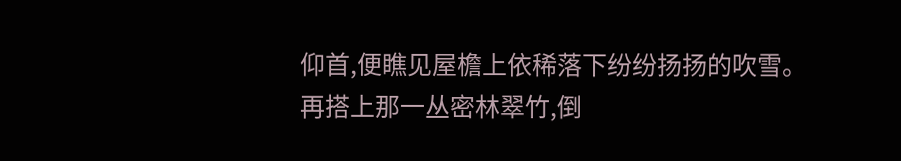仰首,便瞧见屋檐上依稀落下纷纷扬扬的吹雪。
再搭上那一丛密林翠竹,倒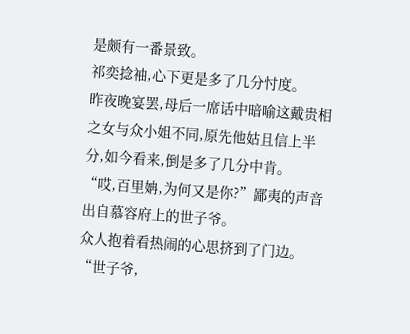是颇有一番景致。
祁奕捻袖,心下更是多了几分忖度。
昨夜晚宴罢,母后一席话中暗喻这戴贵相之女与众小姐不同,原先他姑且信上半分,如今看来,倒是多了几分中肯。
“哎,百里姌,为何又是你?”鄙夷的声音出自慕容府上的世子爷。
众人抱着看热闹的心思挤到了门边。
“世子爷,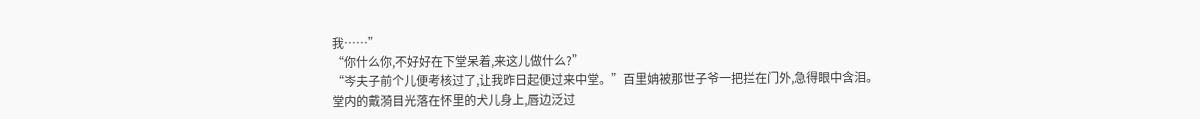我……”
“你什么你,不好好在下堂呆着,来这儿做什么?”
“岑夫子前个儿便考核过了,让我昨日起便过来中堂。”百里姌被那世子爷一把拦在门外,急得眼中含泪。
堂内的戴漪目光落在怀里的犬儿身上,唇边泛过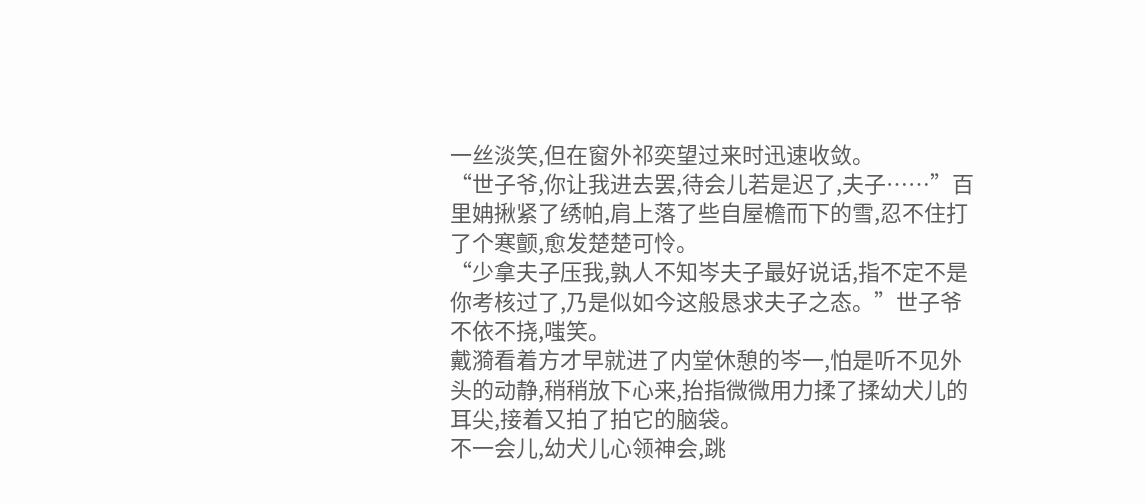一丝淡笑,但在窗外祁奕望过来时迅速收敛。
“世子爷,你让我进去罢,待会儿若是迟了,夫子……”百里姌揪紧了绣帕,肩上落了些自屋檐而下的雪,忍不住打了个寒颤,愈发楚楚可怜。
“少拿夫子压我,孰人不知岑夫子最好说话,指不定不是你考核过了,乃是似如今这般恳求夫子之态。”世子爷不依不挠,嗤笑。
戴漪看着方才早就进了内堂休憩的岑一,怕是听不见外头的动静,稍稍放下心来,抬指微微用力揉了揉幼犬儿的耳尖,接着又拍了拍它的脑袋。
不一会儿,幼犬儿心领神会,跳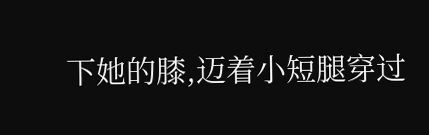下她的膝,迈着小短腿穿过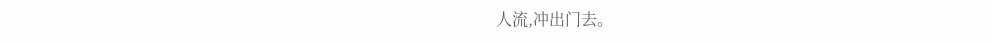人流,冲出门去。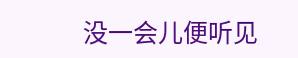没一会儿便听见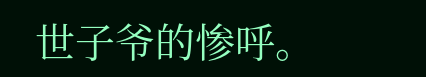世子爷的惨呼。